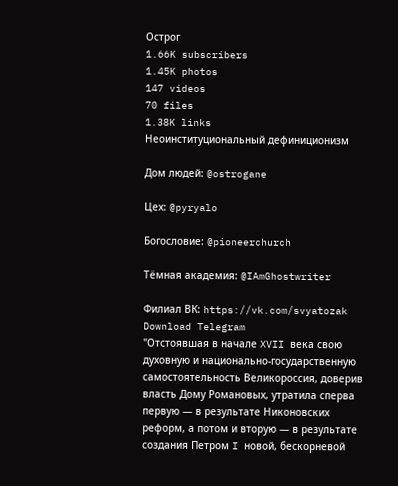Острог
1.66K subscribers
1.45K photos
147 videos
70 files
1.38K links
Неоинституциональный дефиниционизм

Дом людей: @ostrogane

Цех: @pyryalo

Богословие: @pioneerchurch

Тёмная академия: @IAmGhostwriter

Филиал ВК: https://vk.com/svyatozak
Download Telegram
"Отстоявшая в начале XVII века свою духовную и национально-государственную самостоятельность Великороссия, доверив власть Дому Романовых, утратила сперва первую — в результате Никоновских реформ, а потом и вторую — в результате создания Петром I новой, бескорневой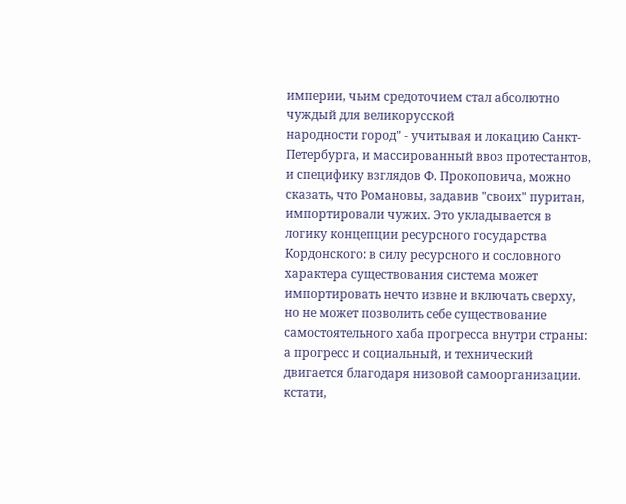империи, чьим средоточием стал абсолютно чуждый для великорусской
народности город" - учитывая и локацию Санкт-Петербурга, и массированный ввоз протестантов, и специфику взглядов Ф. Прокоповича, можно сказать, что Романовы, задавив "своих" пуритан, импортировали чужих. Это укладывается в логику концепции ресурсного государства Кордонского: в силу ресурсного и сословного характера существования система может импортировать нечто извне и включать сверху, но не может позволить себе существование самостоятельного хаба прогресса внутри страны: а прогресс и социальный, и технический двигается благодаря низовой самоорганизации. кстати,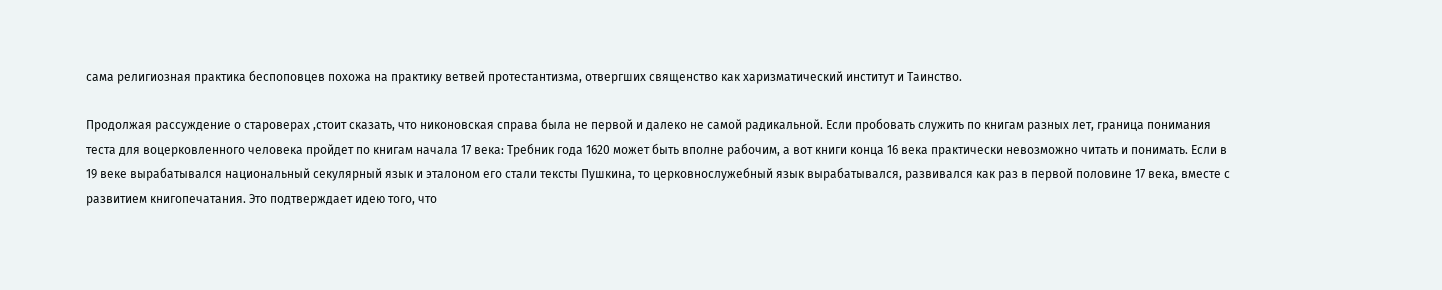сама религиозная практика беспоповцев похожа на практику ветвей протестантизма, отвергших священство как харизматический институт и Таинство.

Продолжая рассуждение о староверах ,стоит сказать, что никоновская справа была не первой и далеко не самой радикальной. Если пробовать служить по книгам разных лет, граница понимания теста для воцерковленного человека пройдет по книгам начала 17 века: Требник года 1620 может быть вполне рабочим, а вот книги конца 16 века практически невозможно читать и понимать. Если в 19 веке вырабатывался национальный секулярный язык и эталоном его стали тексты Пушкина, то церковнослужебный язык вырабатывался, развивался как раз в первой половине 17 века, вместе с развитием книгопечатания. Это подтверждает идею того, что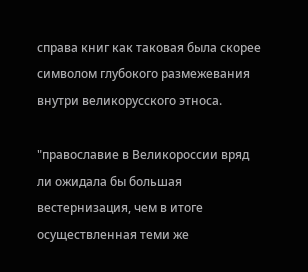справа книг как таковая была скорее символом глубокого размежевания внутри великорусского этноса.

"православие в Великороссии вряд ли ожидала бы большая вестернизация, чем в итоге осуществленная теми же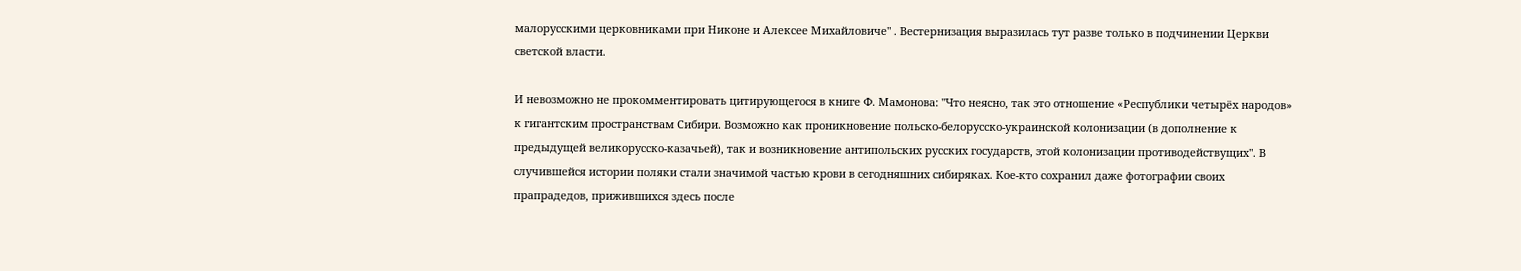малорусскими церковниками при Никоне и Алексее Михайловиче" . Вестернизация выразилась тут разве только в подчинении Церкви светской власти.

И невозможно не прокомментировать цитирующегося в книге Ф. Мамонова: "Что неясно, так это отношение «Республики четырёх народов» к гигантским пространствам Сибири. Возможно как проникновение польско-белорусско-украинской колонизации (в дополнение к предыдущей великорусско-казачьей), так и возникновение антипольских русских государств, этой колонизации противодействущих". В случившейся истории поляки стали значимой частью крови в сегодняшних сибиряках. Кое-кто сохранил даже фотографии своих прапрадедов, прижившихся здесь после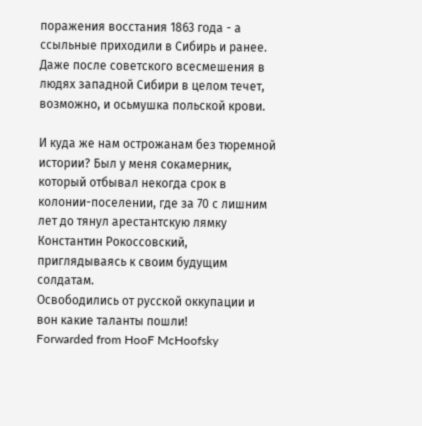поражения восстания 1863 года - а ссыльные приходили в Сибирь и ранее. Даже после советского всесмешения в людях западной Сибири в целом течет, возможно, и осьмушка польской крови.

И куда же нам острожанам без тюремной истории? Был у меня сокамерник, который отбывал некогда срок в колонии-поселении, где за 70 с лишним лет до тянул арестантскую лямку Константин Рокоссовский, приглядываясь к своим будущим солдатам.
Освободились от русской оккупации и вон какие таланты пошли!
Forwarded from HooF McHoofsky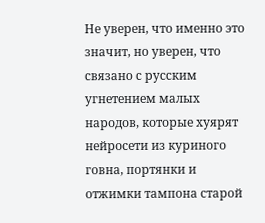Не уверен, что именно это значит, но уверен, что связано с русским угнетением малых народов, которые хуярят нейросети из куриного говна, портянки и отжимки тампона старой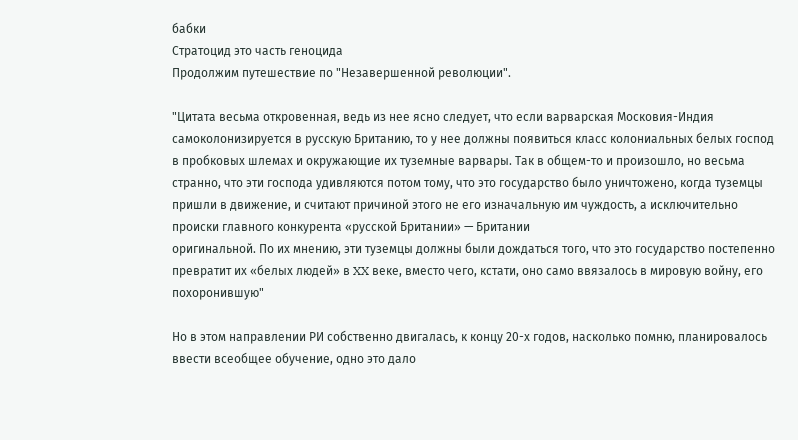бабки
Стратоцид это часть геноцида
Продолжим путешествие по "Незавершенной революции".

"Цитата весьма откровенная, ведь из нее ясно следует, что если варварская Московия-Индия самоколонизируется в русскую Британию, то у нее должны появиться класс колониальных белых господ в пробковых шлемах и окружающие их туземные варвары. Так в общем-то и произошло, но весьма странно, что эти господа удивляются потом тому, что это государство было уничтожено, когда туземцы пришли в движение, и считают причиной этого не его изначальную им чуждость, а исключительно происки главного конкурента «русской Британии» — Британии
оригинальной. По их мнению, эти туземцы должны были дождаться того, что это государство постепенно превратит их «белых людей» в XX веке, вместо чего, кстати, оно само ввязалось в мировую войну, его похоронившую"

Но в этом направлении РИ собственно двигалась, к концу 20-х годов, насколько помню, планировалось ввести всеобщее обучение, одно это дало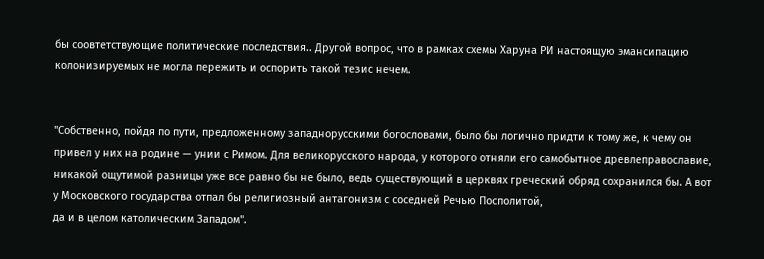бы соовтетствующие политические последствия.. Другой вопрос, что в рамках схемы Харуна РИ настоящую эмансипацию колонизируемых не могла пережить и оспорить такой тезис нечем.


"Собственно, пойдя по пути, предложенному западнорусскими богословами, было бы логично придти к тому же, к чему он привел у них на родине — унии с Римом. Для великорусского народа, у которого отняли его самобытное древлеправославие, никакой ощутимой разницы уже все равно бы не было, ведь существующий в церквях греческий обряд сохранился бы. А вот у Московского государства отпал бы религиозный антагонизм с соседней Речью Посполитой,
да и в целом католическим Западом".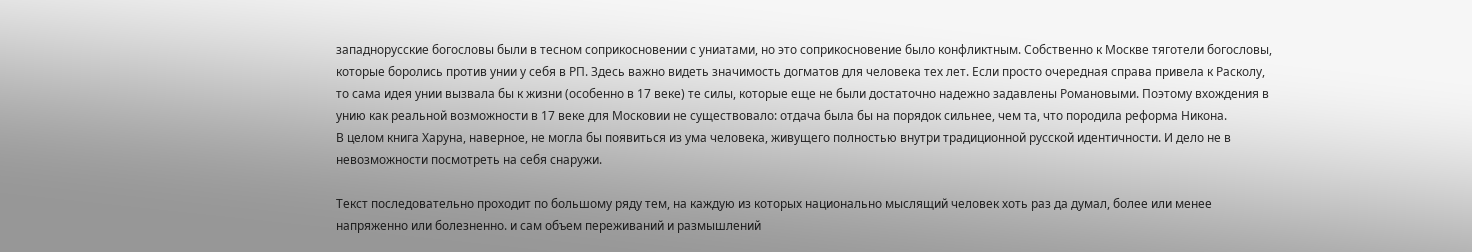западнорусские богословы были в тесном соприкосновении с униатами, но это соприкосновение было конфликтным. Собственно к Москве тяготели богословы, которые боролись против унии у себя в РП. Здесь важно видеть значимость догматов для человека тех лет. Если просто очередная справа привела к Расколу, то сама идея унии вызвала бы к жизни (особенно в 17 веке) те силы, которые еще не были достаточно надежно задавлены Романовыми. Поэтому вхождения в унию как реальной возможности в 17 веке для Московии не существовало: отдача была бы на порядок сильнее, чем та, что породила реформа Никона.
В целом книга Харуна, наверное, не могла бы появиться из ума человека, живущего полностью внутри традиционной русской идентичности. И дело не в невозможности посмотреть на себя снаружи.

Текст последовательно проходит по большому ряду тем, на каждую из которых национально мыслящий человек хоть раз да думал, более или менее напряженно или болезненно. и сам объем переживаний и размышлений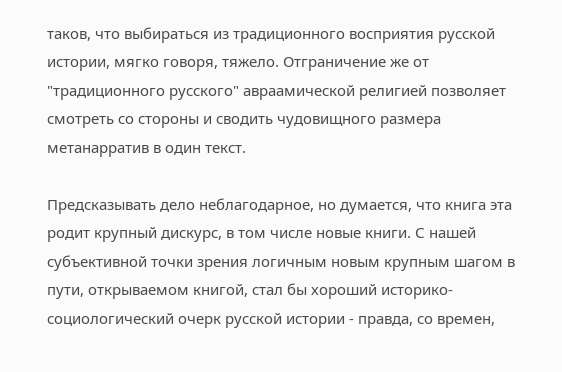таков, что выбираться из традиционного восприятия русской истории, мягко говоря, тяжело. Отграничение же от "традиционного русского" авраамической религией позволяет смотреть со стороны и сводить чудовищного размера метанарратив в один текст.

Предсказывать дело неблагодарное, но думается, что книга эта родит крупный дискурс, в том числе новые книги. С нашей субъективной точки зрения логичным новым крупным шагом в пути, открываемом книгой, стал бы хороший историко-социологический очерк русской истории - правда, со времен,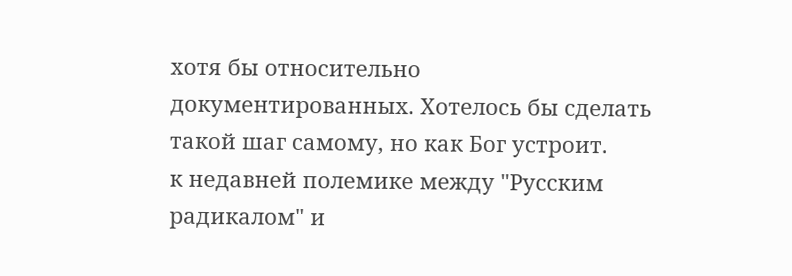хотя бы относительно документированных. Хотелось бы сделать такой шаг самому, но как Бог устроит.
к недавней полемике между "Русским радикалом" и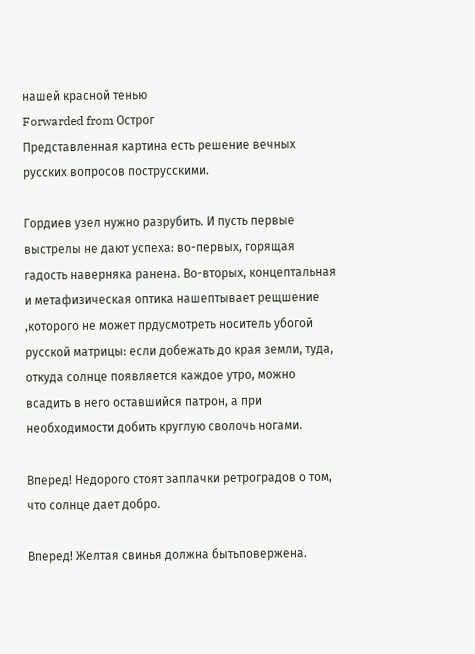нашей красной тенью
Forwarded from Острог
Представленная картина есть решение вечных русских вопросов пострусскими.

Гордиев узел нужно разрубить. И пусть первые выстрелы не дают успеха: во-первых, горящая гадость наверняка ранена. Во-вторых, концептальная и метафизическая оптика нашептывает рещшение ,которого не может прдусмотреть носитель убогой русской матрицы: если добежать до края земли, туда, откуда солнце появляется каждое утро, можно всадить в него оставшийся патрон, а при необходимости добить круглую сволочь ногами.

Вперед! Недорого стоят заплачки ретроградов о том, что солнце дает добро.

Вперед! Желтая свинья должна бытьповержена.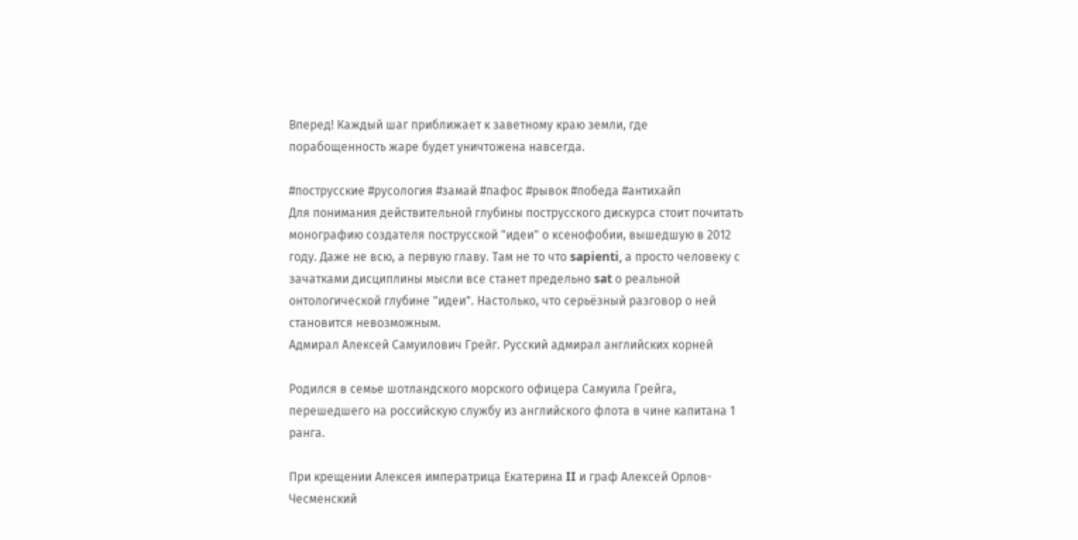Вперед! Каждый шаг приближает к заветному краю земли, где порабощенность жаре будет уничтожена навсегда.

#пострусские #русология #замай #пафос #рывок #победа #антихайп
Для понимания действительной глубины пострусского дискурса стоит почитать монографию создателя пострусской "идеи" о ксенофобии, вышедшую в 2012 году. Даже не всю, а первую главу. Там не то что sapienti, а просто человеку с зачатками дисциплины мысли все станет предельно sat о реальной онтологической глубине "идеи". Настолько, что серьёзный разговор о ней становится невозможным.
Адмирал Алексей Самуилович Грейг. Русский адмирал английских корней

Родился в семье шотландского морского офицера Самуила Грейга, перешедшего на российскую службу из английского флота в чине капитана 1 ранга.

При крещении Алексея императрица Екатерина II и граф Алексей Орлов-Чесменский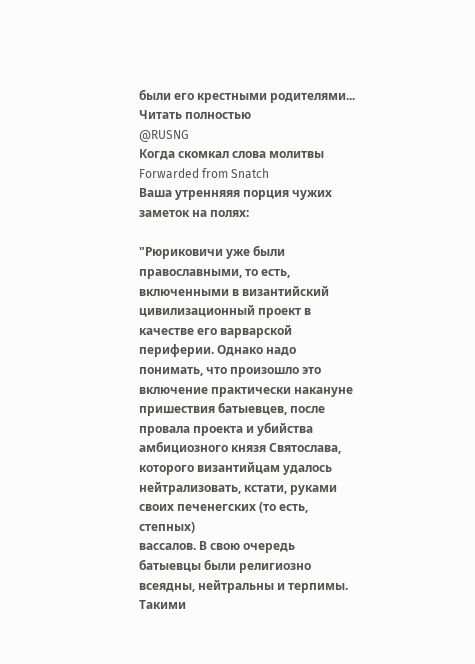были его крестными родителями... Читать полностью
@RUSNG
Когда скомкал слова молитвы
Forwarded from Snatch
Ваша утренняяя порция чужих заметок на полях:

"Рюриковичи уже были православными, то есть, включенными в византийский цивилизационный проект в качестве его варварской периферии. Однако надо понимать, что произошло это включение практически накануне пришествия батыевцев, после провала проекта и убийства амбициозного князя Святослава, которого византийцам удалось
нейтрализовать, кстати, руками своих печенегских (то есть, степных)
вассалов. В свою очередь батыевцы были религиозно всеядны, нейтральны и терпимы. Такими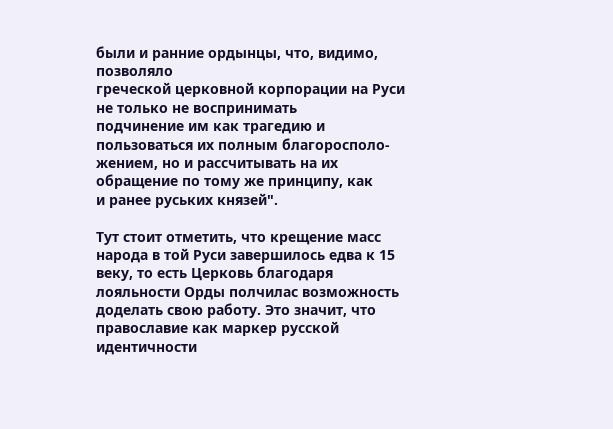были и ранние ордынцы, что, видимо, позволяло
греческой церковной корпорации на Руси не только не воспринимать
подчинение им как трагедию и пользоваться их полным благоросполо-
жением, но и рассчитывать на их обращение по тому же принципу, как
и ранее руських князей".

Тут стоит отметить, что крещение масс народа в той Руси завершилось едва к 15 веку, то есть Церковь благодаря лояльности Орды полчилас возможность доделать свою работу. Это значит, что православие как маркер русской идентичности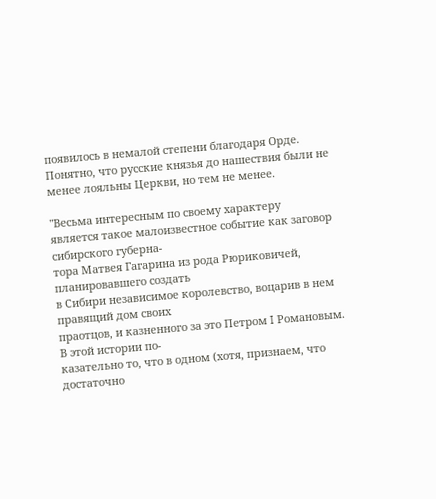появилось в немалой степени благодаря Орде. Понятно, что русские князья до нашествия были не менее лояльны Церкви, но тем не менее.

"Весьма интересным по своему характеру
является такое малоизвестное событие как заговор сибирского губерна-
тора Матвея Гагарина из рода Рюриковичей, планировавшего создать
в Сибири независимое королевство, воцарив в нем правящий дом своих
праотцов, и казненного за это Петром I Романовым. В этой истории по-
казательно то, что в одном (хотя, признаем, что достаточно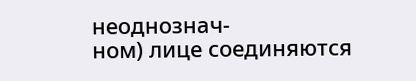неоднознач-
ном) лице соединяются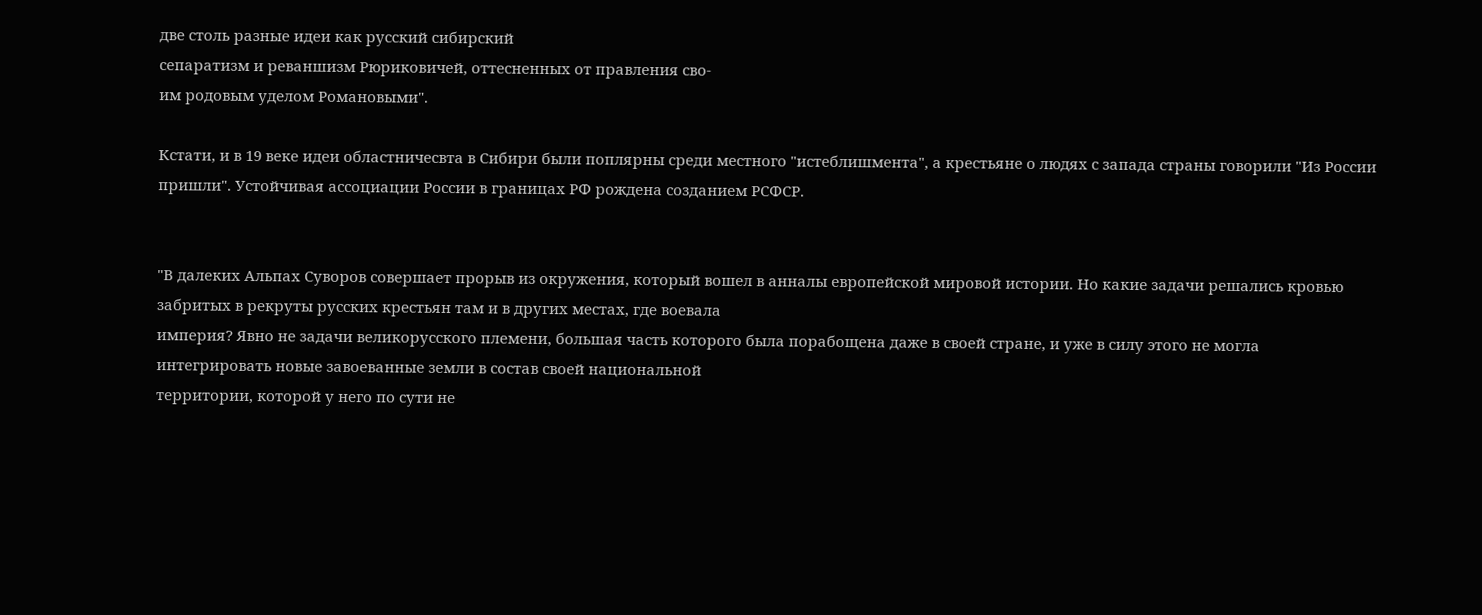две столь разные идеи как русский сибирский
сепаратизм и реваншизм Рюриковичей, оттесненных от правления сво-
им родовым уделом Романовыми".

Кстати, и в 19 веке идеи областничесвта в Сибири были поплярны среди местного "истеблишмента", а крестьяне о людях с запада страны говорили "Из России пришли". Устойчивая ассоциации России в границах РФ рождена созданием РСФСР.


"В далеких Альпах Суворов совершает прорыв из окружения, который вошел в анналы европейской мировой истории. Но какие задачи решались кровью
забритых в рекруты русских крестьян там и в других местах, где воевала
империя? Явно не задачи великорусского племени, большая часть которого была порабощена даже в своей стране, и уже в силу этого не могла
интегрировать новые завоеванные земли в состав своей национальной
территории, которой у него по сути не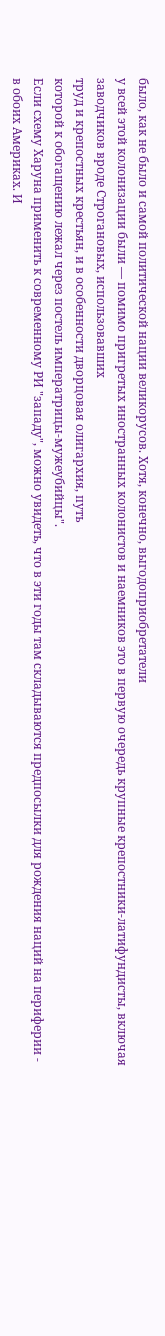было, как не было и самой политической нации великорусов. Хотя, конечно, выгодоприобретатели
у всей этой колонизации были — помимо пригретых иностранных колонистов и наемников это в первую очередь крупные крепостники-латифундисты, включая заводчиков вроде Строгановых, использовавших
труд и крепостных крестьян, и в особенности дворцовая олигархия, путь
которой к обогащению лежал через постель императрицы-мужеубийцы".
Если схему Харуна применить к современному РИ "западу", можно увидеть, что в эти годы там складываются предпосылки для рождения наций на периферии - в обоих Америках. И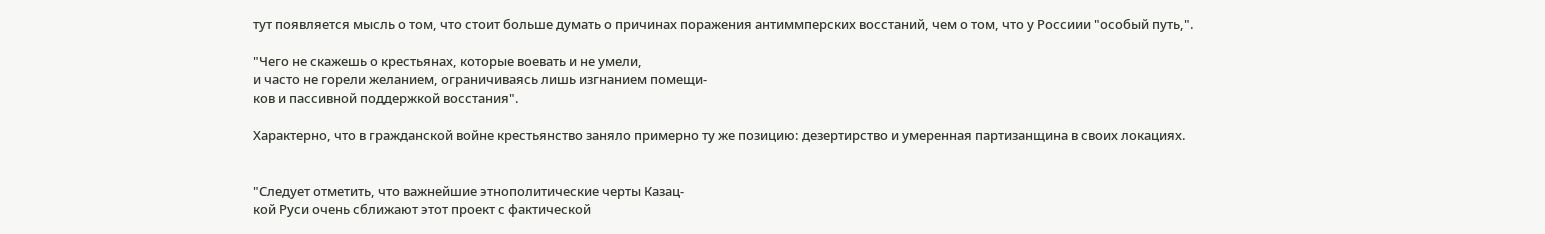тут появляется мысль о том, что стоит больше думать о причинах поражения антиммперских восстаний, чем о том, что у Россиии "особый путь,".

"Чего не скажешь о крестьянах, которые воевать и не умели,
и часто не горели желанием, ограничиваясь лишь изгнанием помещи-
ков и пассивной поддержкой восстания".

Характерно, что в гражданской войне крестьянство заняло примерно ту же позицию: дезертирство и умеренная партизанщина в своих локациях.


"Следует отметить, что важнейшие этнополитические черты Казац-
кой Руси очень сближают этот проект с фактической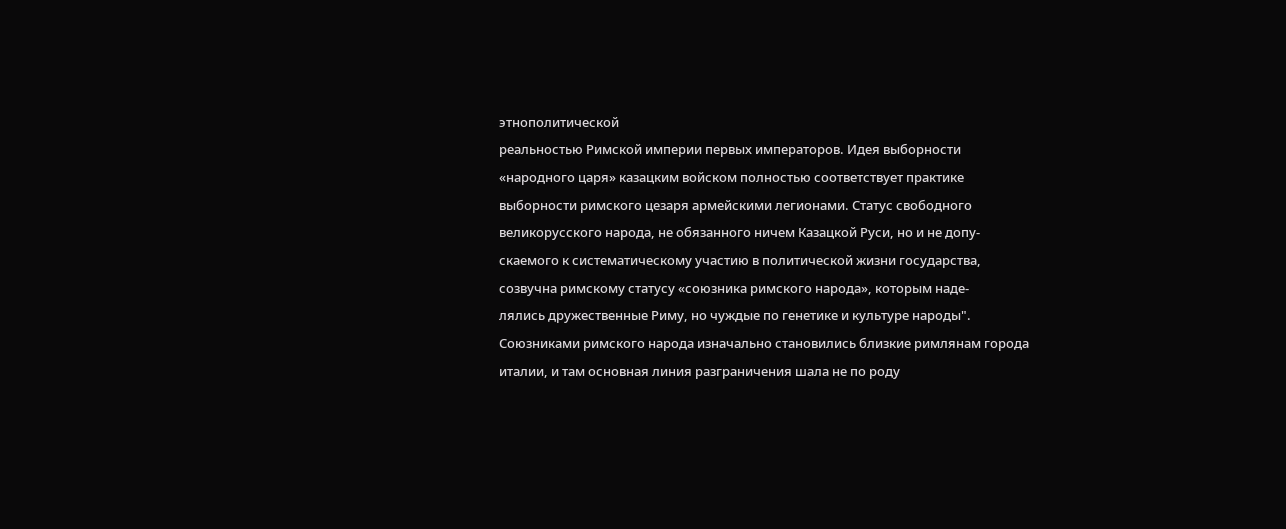этнополитической
реальностью Римской империи первых императоров. Идея выборности
«народного царя» казацким войском полностью соответствует практике
выборности римского цезаря армейскими легионами. Статус свободного
великорусского народа, не обязанного ничем Казацкой Руси, но и не допу-
скаемого к систематическому участию в политической жизни государства,
созвучна римскому статусу «союзника римского народа», которым наде-
лялись дружественные Риму, но чуждые по генетике и культуре народы".
Союзниками римского народа изначально становились близкие римлянам города италии, и там основная линия разграничения шала не по роду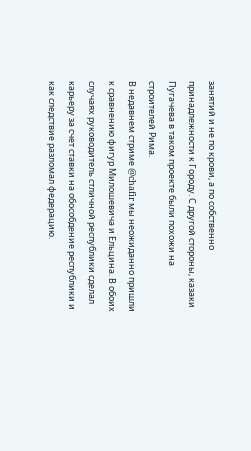занятий и не по крови, а по собственно принадлежности к Городу. С другой стороны, казаки Пугачева в таком проекте были похожи на строителей Рима.
В недавнем стриме @chafir мы неожиданно пришли к сравнению фигур Милошевича и Ельцина. В обоих случаях руководитель стличной республики сделал карьеру за счет ставки на обособдение республики и как следствие разломал федерацию.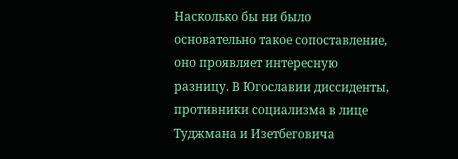Насколько бы ни было основательно такое сопоставление, оно проявляет интересную разницу. В Югославии диссиденты, противники социализма в лице Туджмана и Изетбеговича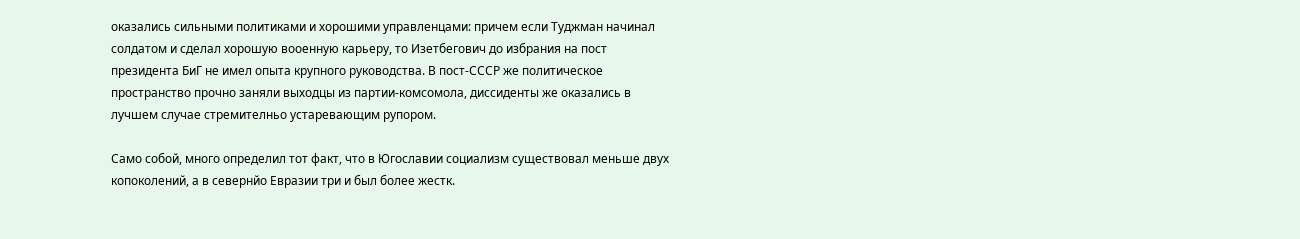оказались сильными политиками и хорошими управленцами: причем если Туджман начинал солдатом и сделал хорошую вооенную карьеру, то Изетбегович до избрания на пост президента БиГ не имел опыта крупного руководства. В пост-СССР же политическое пространство прочно заняли выходцы из партии-комсомола, диссиденты же оказались в лучшем случае стремителньо устаревающим рупором.

Само собой, много определил тот факт, что в Югославии социализм существовал меньше двух копоколений, а в севернйо Евразии три и был более жестк.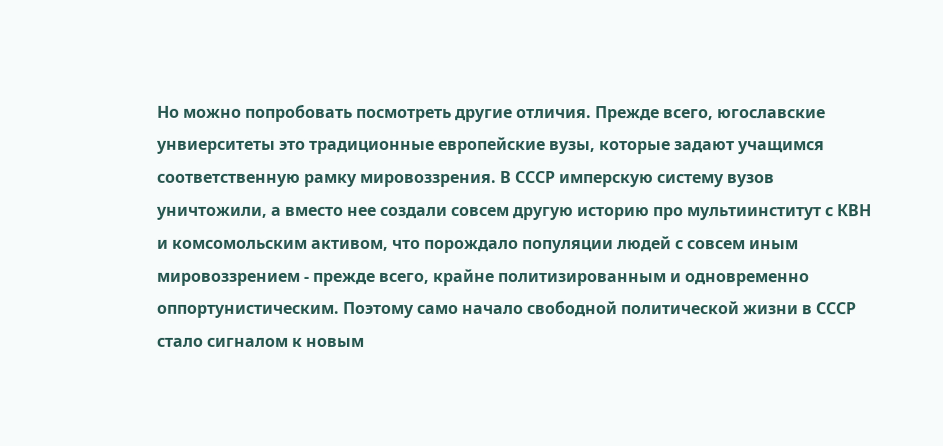Но можно попробовать посмотреть другие отличия. Прежде всего, югославские унвиерситеты это традиционные европейские вузы, которые задают учащимся соответственную рамку мировоззрения. В СССР имперскую систему вузов уничтожили, а вместо нее создали совсем другую историю про мультиинститут с КВН и комсомольским активом, что порождало популяции людей с совсем иным мировоззрением - прежде всего, крайне политизированным и одновременно оппортунистическим. Поэтому само начало свободной политической жизни в СССР стало сигналом к новым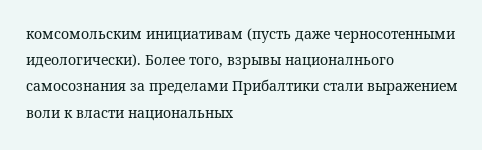комсомольским инициативам (пусть даже черносотенными идеологически). Более того, взрывы националнього самосознания за пределами Прибалтики стали выражением воли к власти национальных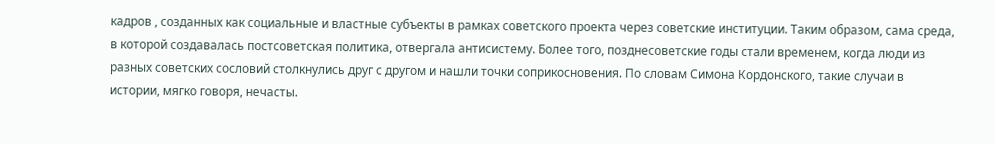кадров , созданных как социальные и властные субъекты в рамках советского проекта через советские институции. Таким образом, сама среда, в которой создавалась постсоветская политика, отвергала антисистему. Более того, позднесоветские годы стали временем, когда люди из разных советских сословий столкнулись друг с другом и нашли точки соприкосновения. По словам Симона Кордонского, такие случаи в истории, мягко говоря, нечасты.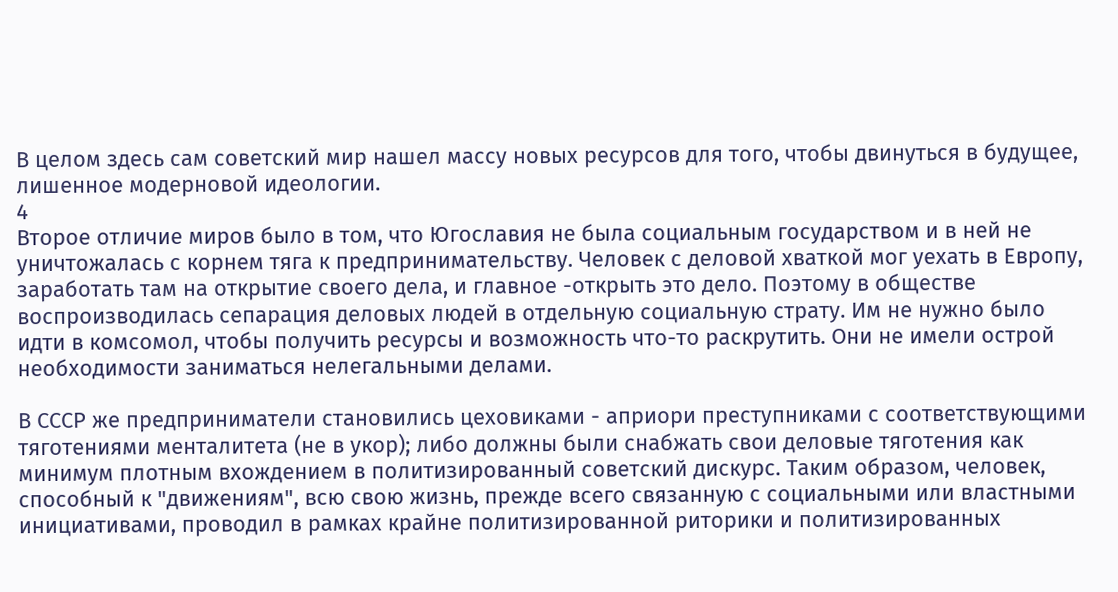В целом здесь сам советский мир нашел массу новых ресурсов для того, чтобы двинуться в будущее, лишенное модерновой идеологии.
4
Второе отличие миров было в том, что Югославия не была социальным государством и в ней не уничтожалась с корнем тяга к предпринимательству. Человек с деловой хваткой мог уехать в Европу, заработать там на открытие своего дела, и главное -открыть это дело. Поэтому в обществе воспроизводилась сепарация деловых людей в отдельную социальную страту. Им не нужно было идти в комсомол, чтобы получить ресурсы и возможность что-то раскрутить. Они не имели острой необходимости заниматься нелегальными делами.

В СССР же предприниматели становились цеховиками - априори преступниками с соответствующими тяготениями менталитета (не в укор); либо должны были снабжать свои деловые тяготения как минимум плотным вхождением в политизированный советский дискурс. Таким образом, человек, способный к "движениям", всю свою жизнь, прежде всего связанную с социальными или властными инициативами, проводил в рамках крайне политизированной риторики и политизированных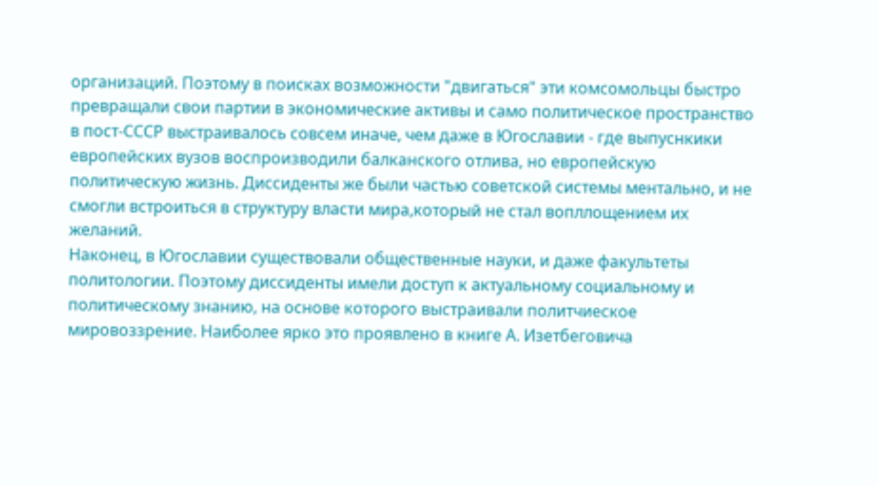организаций. Поэтому в поисках возможности "двигаться" эти комсомольцы быстро превращали свои партии в экономические активы и само политическое пространство в пост-СССР выстраивалось совсем иначе, чем даже в Югославии - где выпуснкики европейских вузов воспроизводили балканского отлива, но европейскую политическую жизнь. Диссиденты же были частью советской системы ментально, и не смогли встроиться в структуру власти мира,который не стал вопллощением их желаний.
Наконец, в Югославии существовали общественные науки, и даже факультеты политологии. Поэтому диссиденты имели доступ к актуальному социальному и политическому знанию, на основе которого выстраивали политчиеское мировоззрение. Наиболее ярко это проявлено в книге А. Изетбеговича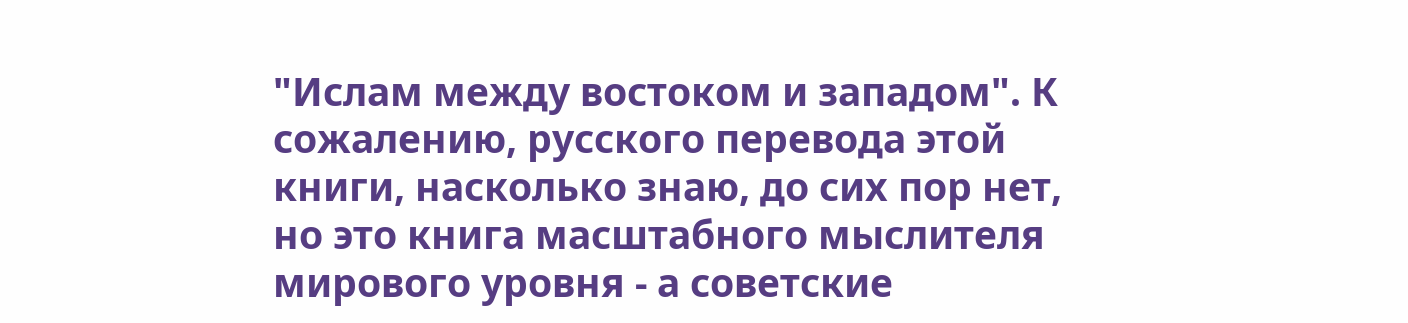"Ислам между востоком и западом". К сожалению, русского перевода этой книги, насколько знаю, до сих пор нет, но это книга масштабного мыслителя мирового уровня - а советские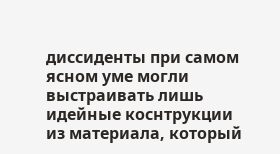диссиденты при самом ясном уме могли выстраивать лишь идейные коснтрукции из материала, который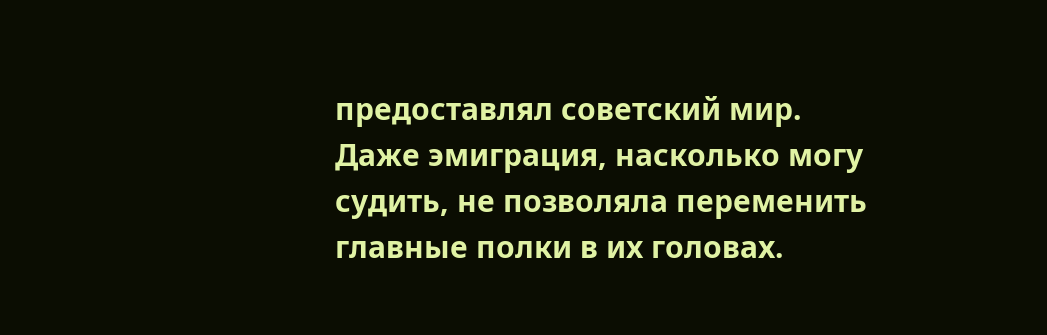предоставлял советский мир. Даже эмиграция, насколько могу судить, не позволяла переменить главные полки в их головах.